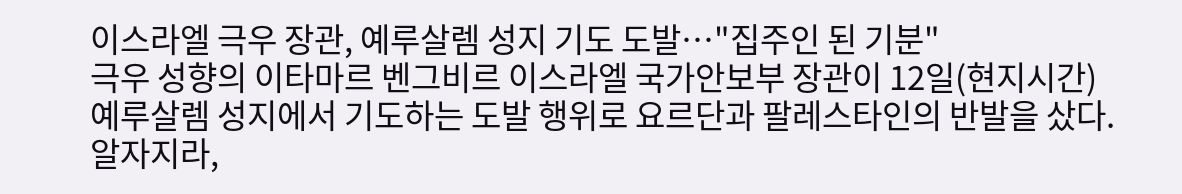이스라엘 극우 장관, 예루살렘 성지 기도 도발…"집주인 된 기분"
극우 성향의 이타마르 벤그비르 이스라엘 국가안보부 장관이 12일(현지시간) 예루살렘 성지에서 기도하는 도발 행위로 요르단과 팔레스타인의 반발을 샀다.알자지라,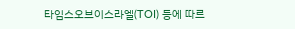타임스오브이스라엘(TOI) 등에 따르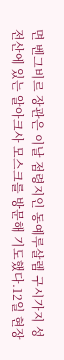면 벤그비르 장관은 이날 점령지인 동예루살렘 구시가지 성전산에 있는 알아크사 모스크를 방문해 기도했다.12일 현장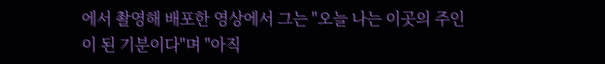에서 촬영해 배포한 영상에서 그는 "오늘 나는 이곳의 주인이 된 기분이다"며 "아직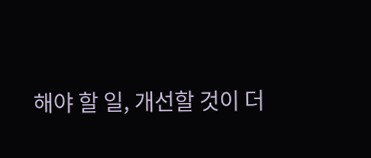해야 할 일, 개선할 것이 더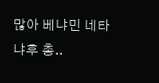많아 베냐민 네타냐후 총..